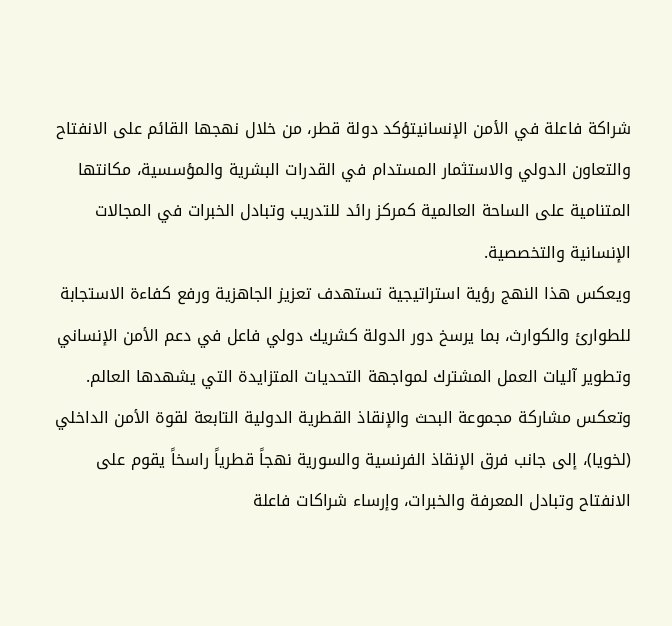شراكة فاعلة في الأمن الإنسانيتؤكد دولة قطر، من خلال نهجها القائم على الانفتاح والتعاون الدولي والاستثمار المستدام في القدرات البشرية والمؤسسية، مكانتها المتنامية على الساحة العالمية كمركز رائد للتدريب وتبادل الخبرات في المجالات الإنسانية والتخصصية.
ويعكس هذا النهج رؤية استراتيجية تستهدف تعزيز الجاهزية ورفع كفاءة الاستجابة للطوارئ والكوارث، بما يرسخ دور الدولة كشريك دولي فاعل في دعم الأمن الإنساني وتطوير آليات العمل المشترك لمواجهة التحديات المتزايدة التي يشهدها العالم.
وتعكس مشاركة مجموعة البحث والإنقاذ القطرية الدولية التابعة لقوة الأمن الداخلي (لخويا)، إلى جانب فرق الإنقاذ الفرنسية والسورية نهجاً قطرياً راسخاً يقوم على الانفتاح وتبادل المعرفة والخبرات، وإرساء شراكات فاعلة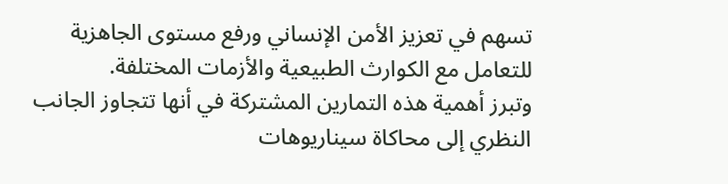تسهم في تعزيز الأمن الإنساني ورفع مستوى الجاهزية للتعامل مع الكوارث الطبيعية والأزمات المختلفة.
وتبرز أهمية هذه التمارين المشتركة في أنها تتجاوز الجانب النظري إلى محاكاة سيناريوهات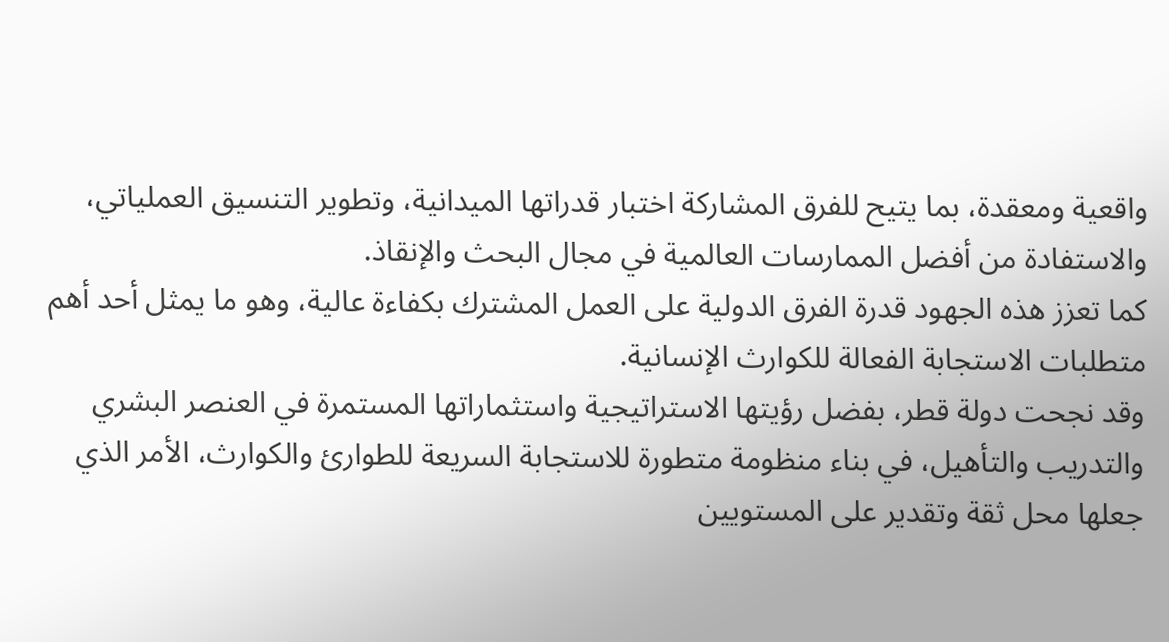واقعية ومعقدة، بما يتيح للفرق المشاركة اختبار قدراتها الميدانية، وتطوير التنسيق العملياتي، والاستفادة من أفضل الممارسات العالمية في مجال البحث والإنقاذ.
كما تعزز هذه الجهود قدرة الفرق الدولية على العمل المشترك بكفاءة عالية، وهو ما يمثل أحد أهم متطلبات الاستجابة الفعالة للكوارث الإنسانية.
وقد نجحت دولة قطر، بفضل رؤيتها الاستراتيجية واستثماراتها المستمرة في العنصر البشري والتدريب والتأهيل، في بناء منظومة متطورة للاستجابة السريعة للطوارئ والكوارث، الأمر الذي جعلها محل ثقة وتقدير على المستويين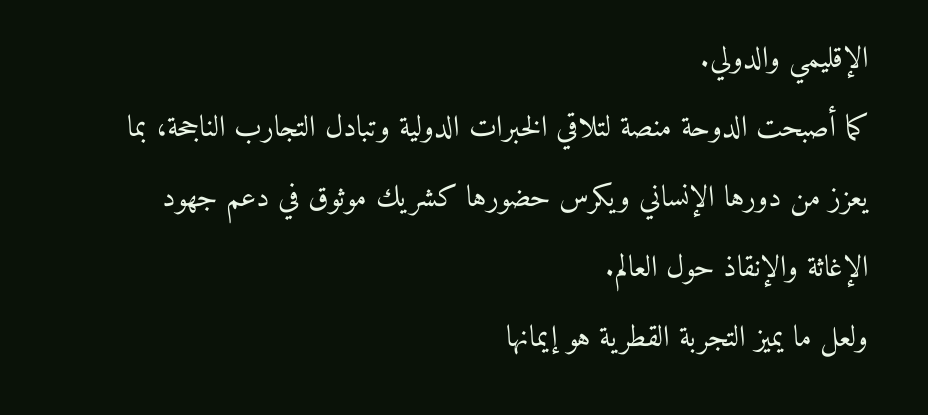الإقليمي والدولي.
كما أصبحت الدوحة منصة لتلاقي الخبرات الدولية وتبادل التجارب الناجحة، بما يعزز من دورها الإنساني ويكرس حضورها كشريك موثوق في دعم جهود الإغاثة والإنقاذ حول العالم.
ولعل ما يميز التجربة القطرية هو إيمانها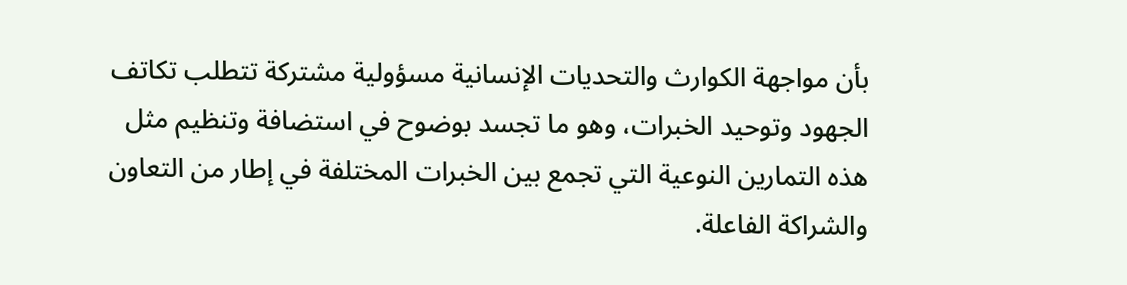بأن مواجهة الكوارث والتحديات الإنسانية مسؤولية مشتركة تتطلب تكاتف الجهود وتوحيد الخبرات، وهو ما تجسد بوضوح في استضافة وتنظيم مثل هذه التمارين النوعية التي تجمع بين الخبرات المختلفة في إطار من التعاون والشراكة الفاعلة.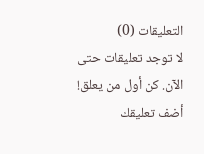التعليقات (0)
لا توجد تعليقات حتى الآن. كن أول من يعلق!
أضف تعليقك